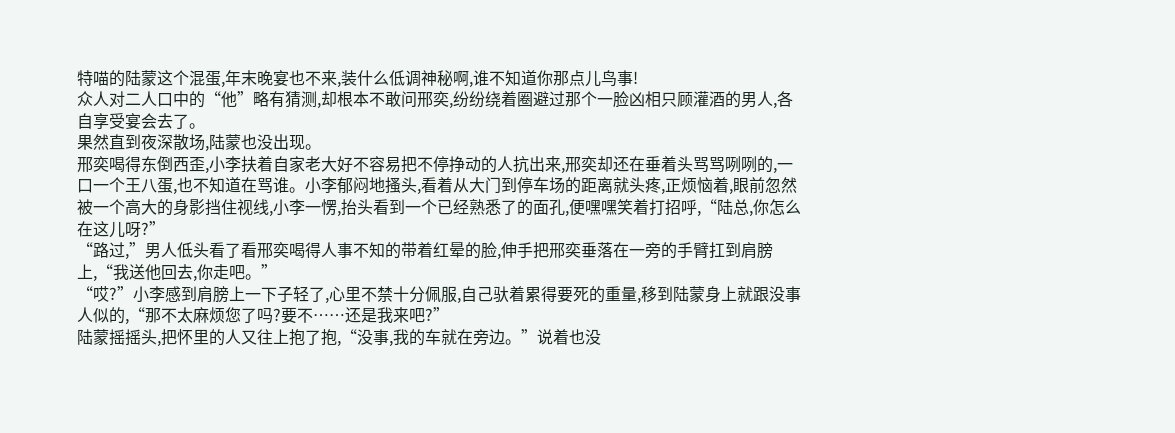特喵的陆蒙这个混蛋,年末晚宴也不来,装什么低调神秘啊,谁不知道你那点儿鸟事!
众人对二人口中的“他”略有猜测,却根本不敢问邢奕,纷纷绕着圈避过那个一脸凶相只顾灌酒的男人,各自享受宴会去了。
果然直到夜深散场,陆蒙也没出现。
邢奕喝得东倒西歪,小李扶着自家老大好不容易把不停挣动的人抗出来,邢奕却还在垂着头骂骂咧咧的,一口一个王八蛋,也不知道在骂谁。小李郁闷地搔头,看着从大门到停车场的距离就头疼,正烦恼着,眼前忽然被一个高大的身影挡住视线,小李一愣,抬头看到一个已经熟悉了的面孔,便嘿嘿笑着打招呼,“陆总,你怎么在这儿呀?”
“路过,”男人低头看了看邢奕喝得人事不知的带着红晕的脸,伸手把邢奕垂落在一旁的手臂扛到肩膀上,“我送他回去,你走吧。”
“哎?”小李感到肩膀上一下子轻了,心里不禁十分佩服,自己驮着累得要死的重量,移到陆蒙身上就跟没事人似的,“那不太麻烦您了吗?要不……还是我来吧?”
陆蒙摇摇头,把怀里的人又往上抱了抱,“没事,我的车就在旁边。”说着也没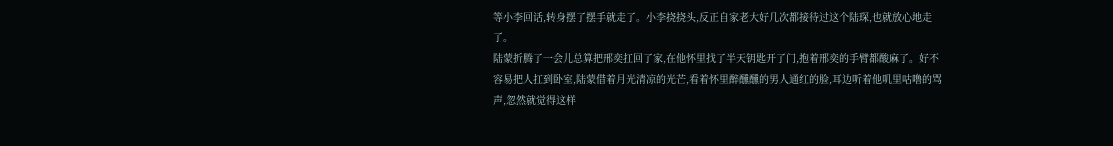等小李回话,转身摆了摆手就走了。小李挠挠头,反正自家老大好几次都接待过这个陆琛,也就放心地走了。
陆蒙折腾了一会儿总算把邢奕扛回了家,在他怀里找了半天钥匙开了门,抱着邢奕的手臂都酸麻了。好不容易把人扛到卧室,陆蒙借着月光清凉的光芒,看着怀里醉醺醺的男人通红的脸,耳边听着他叽里咕噜的骂声,忽然就觉得这样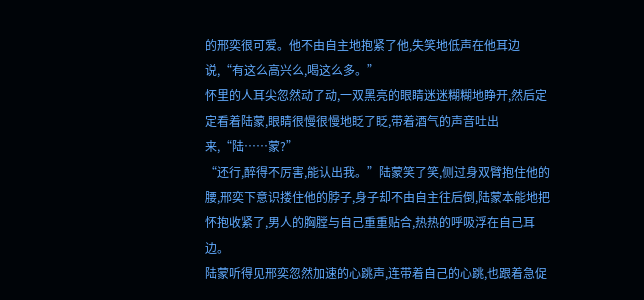的邢奕很可爱。他不由自主地抱紧了他,失笑地低声在他耳边说,“有这么高兴么,喝这么多。”
怀里的人耳尖忽然动了动,一双黑亮的眼睛迷迷糊糊地睁开,然后定定看着陆蒙,眼睛很慢很慢地眨了眨,带着酒气的声音吐出来,“陆……蒙?”
“还行,醉得不厉害,能认出我。”陆蒙笑了笑,侧过身双臂抱住他的腰,邢奕下意识搂住他的脖子,身子却不由自主往后倒,陆蒙本能地把怀抱收紧了,男人的胸膛与自己重重贴合,热热的呼吸浮在自己耳边。
陆蒙听得见邢奕忽然加速的心跳声,连带着自己的心跳,也跟着急促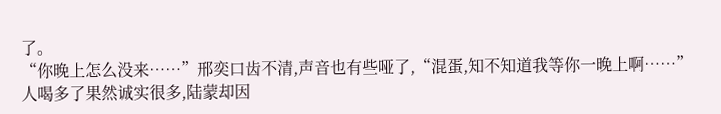了。
“你晚上怎么没来……”邢奕口齿不清,声音也有些哑了,“混蛋,知不知道我等你一晚上啊……”
人喝多了果然诚实很多,陆蒙却因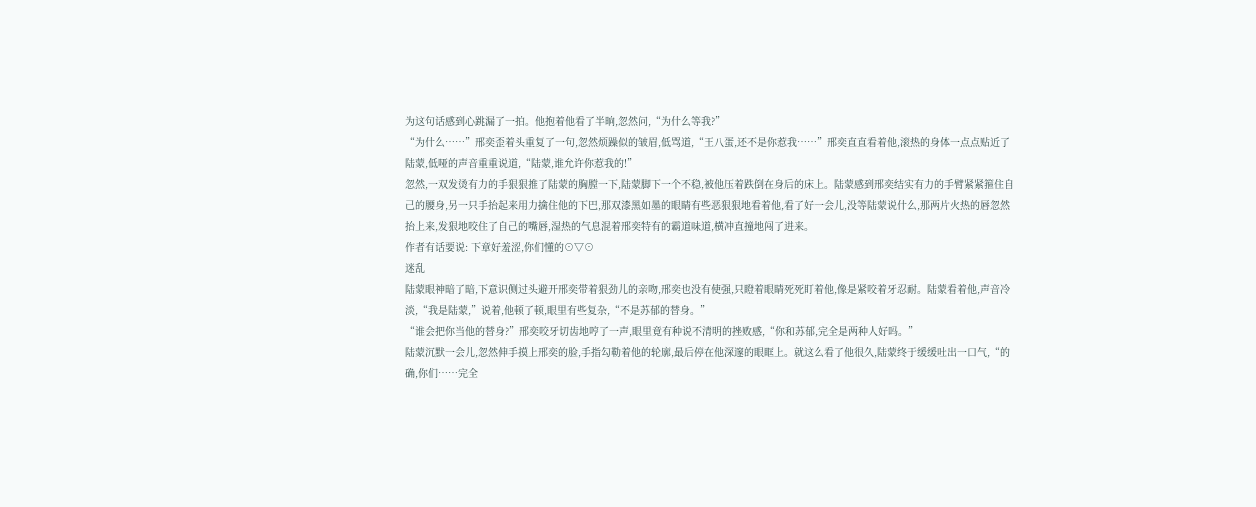为这句话感到心跳漏了一拍。他抱着他看了半晌,忽然问,“为什么等我?”
“为什么……”邢奕歪着头重复了一句,忽然烦躁似的皱眉,低骂道,“王八蛋,还不是你惹我……”邢奕直直看着他,滚热的身体一点点贴近了陆蒙,低哑的声音重重说道,“陆蒙,谁允许你惹我的!”
忽然,一双发烫有力的手狠狠推了陆蒙的胸膛一下,陆蒙脚下一个不稳,被他压着跌倒在身后的床上。陆蒙感到邢奕结实有力的手臂紧紧箍住自己的腰身,另一只手抬起来用力擒住他的下巴,那双漆黑如墨的眼睛有些恶狠狠地看着他,看了好一会儿,没等陆蒙说什么,那两片火热的唇忽然抬上来,发狠地咬住了自己的嘴唇,湿热的气息混着邢奕特有的霸道味道,横冲直撞地闯了进来。
作者有话要说: 下章好羞涩,你们懂的⊙▽⊙
迷乱
陆蒙眼神暗了暗,下意识侧过头避开邢奕带着狠劲儿的亲吻,邢奕也没有使强,只瞪着眼睛死死盯着他,像是紧咬着牙忍耐。陆蒙看着他,声音冷淡,“我是陆蒙,”说着,他顿了顿,眼里有些复杂,“不是苏郁的替身。”
“谁会把你当他的替身?”邢奕咬牙切齿地哼了一声,眼里竟有种说不清明的挫败感,“你和苏郁,完全是两种人好吗。”
陆蒙沉默一会儿,忽然伸手摸上邢奕的脸,手指勾勒着他的轮廓,最后停在他深邃的眼眶上。就这么看了他很久,陆蒙终于缓缓吐出一口气,“的确,你们……完全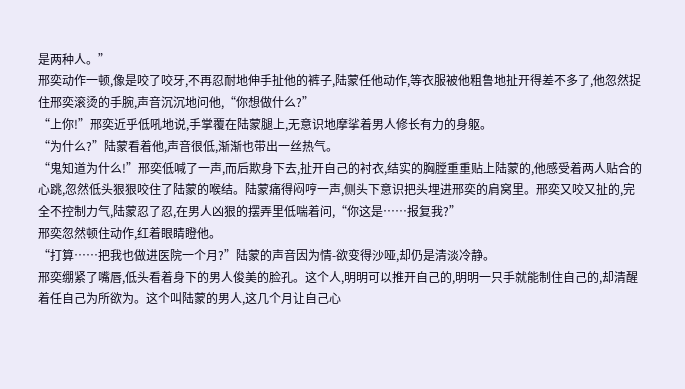是两种人。”
邢奕动作一顿,像是咬了咬牙,不再忍耐地伸手扯他的裤子,陆蒙任他动作,等衣服被他粗鲁地扯开得差不多了,他忽然捉住邢奕滚烫的手腕,声音沉沉地问他,“你想做什么?”
“上你!”邢奕近乎低吼地说,手掌覆在陆蒙腿上,无意识地摩挲着男人修长有力的身躯。
“为什么?”陆蒙看着他,声音很低,渐渐也带出一丝热气。
“鬼知道为什么!”邢奕低喊了一声,而后欺身下去,扯开自己的衬衣,结实的胸膛重重贴上陆蒙的,他感受着两人贴合的心跳,忽然低头狠狠咬住了陆蒙的喉结。陆蒙痛得闷哼一声,侧头下意识把头埋进邢奕的肩窝里。邢奕又咬又扯的,完全不控制力气,陆蒙忍了忍,在男人凶狠的摆弄里低喘着问,“你这是……报复我?”
邢奕忽然顿住动作,红着眼睛瞪他。
“打算……把我也做进医院一个月?”陆蒙的声音因为情-欲变得沙哑,却仍是清淡冷静。
邢奕绷紧了嘴唇,低头看着身下的男人俊美的脸孔。这个人,明明可以推开自己的,明明一只手就能制住自己的,却清醒着任自己为所欲为。这个叫陆蒙的男人,这几个月让自己心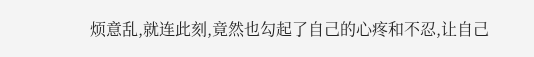烦意乱,就连此刻,竟然也勾起了自己的心疼和不忍,让自己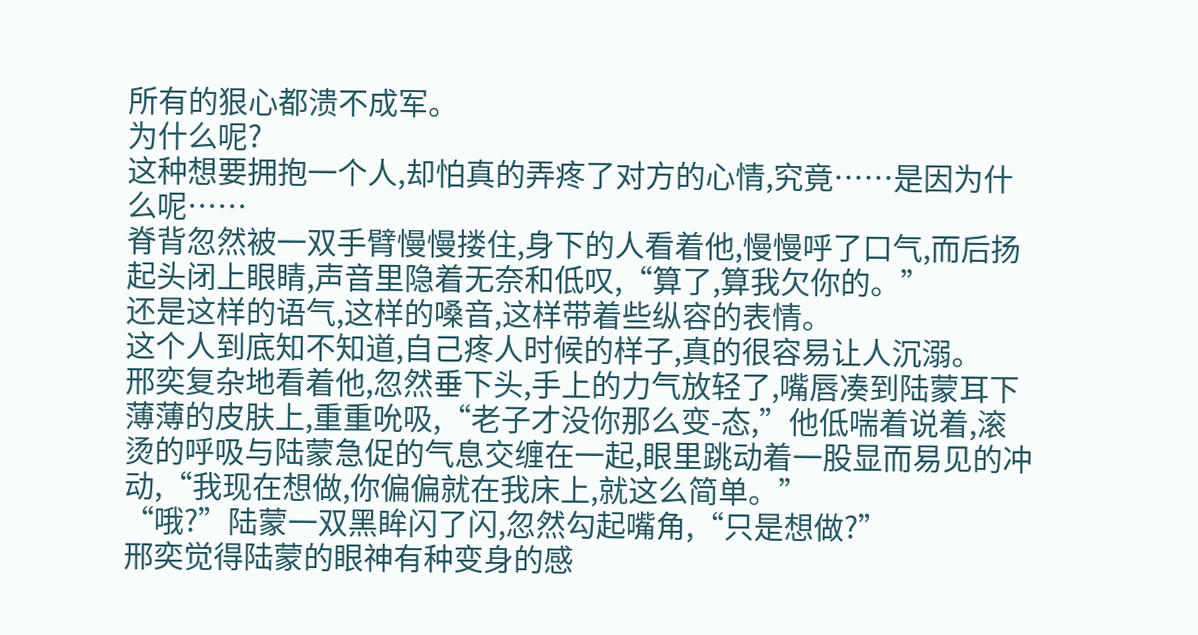所有的狠心都溃不成军。
为什么呢?
这种想要拥抱一个人,却怕真的弄疼了对方的心情,究竟……是因为什么呢……
脊背忽然被一双手臂慢慢搂住,身下的人看着他,慢慢呼了口气,而后扬起头闭上眼睛,声音里隐着无奈和低叹,“算了,算我欠你的。”
还是这样的语气,这样的嗓音,这样带着些纵容的表情。
这个人到底知不知道,自己疼人时候的样子,真的很容易让人沉溺。
邢奕复杂地看着他,忽然垂下头,手上的力气放轻了,嘴唇凑到陆蒙耳下薄薄的皮肤上,重重吮吸,“老子才没你那么变-态,”他低喘着说着,滚烫的呼吸与陆蒙急促的气息交缠在一起,眼里跳动着一股显而易见的冲动,“我现在想做,你偏偏就在我床上,就这么简单。”
“哦?”陆蒙一双黑眸闪了闪,忽然勾起嘴角,“只是想做?”
邢奕觉得陆蒙的眼神有种变身的感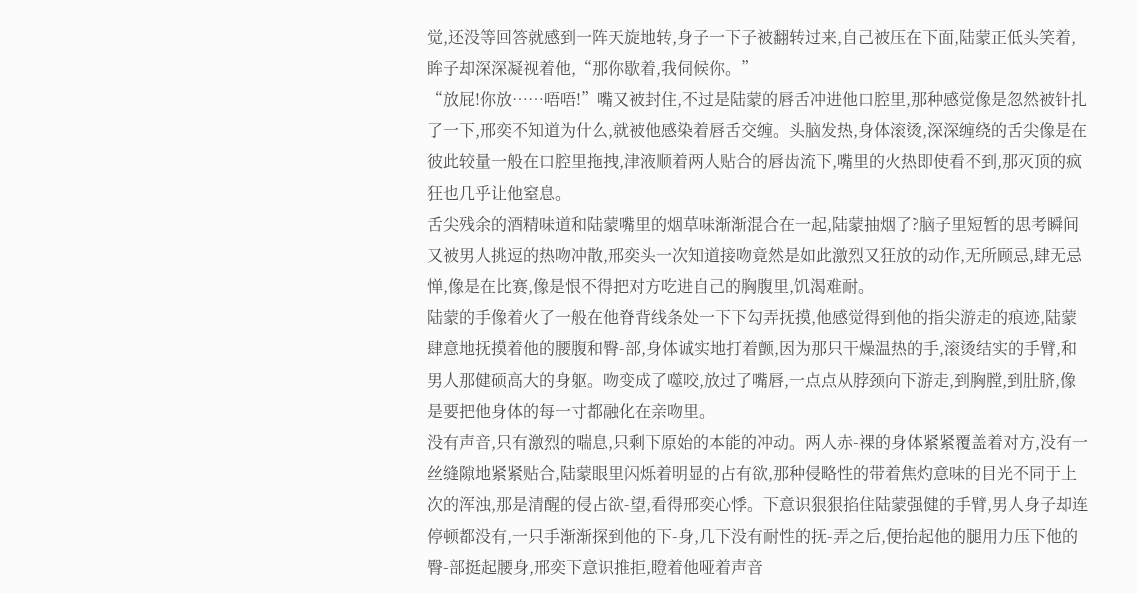觉,还没等回答就感到一阵天旋地转,身子一下子被翻转过来,自己被压在下面,陆蒙正低头笑着,眸子却深深凝视着他,“那你歇着,我伺候你。”
“放屁!你放……唔唔!”嘴又被封住,不过是陆蒙的唇舌冲进他口腔里,那种感觉像是忽然被针扎了一下,邢奕不知道为什么,就被他感染着唇舌交缠。头脑发热,身体滚烫,深深缠绕的舌尖像是在彼此较量一般在口腔里拖拽,津液顺着两人贴合的唇齿流下,嘴里的火热即使看不到,那灭顶的疯狂也几乎让他窒息。
舌尖残余的酒精味道和陆蒙嘴里的烟草味渐渐混合在一起,陆蒙抽烟了?脑子里短暂的思考瞬间又被男人挑逗的热吻冲散,邢奕头一次知道接吻竟然是如此激烈又狂放的动作,无所顾忌,肆无忌惮,像是在比赛,像是恨不得把对方吃进自己的胸腹里,饥渴难耐。
陆蒙的手像着火了一般在他脊背线条处一下下勾弄抚摸,他感觉得到他的指尖游走的痕迹,陆蒙肆意地抚摸着他的腰腹和臀-部,身体诚实地打着颤,因为那只干燥温热的手,滚烫结实的手臂,和男人那健硕高大的身躯。吻变成了噬咬,放过了嘴唇,一点点从脖颈向下游走,到胸膛,到肚脐,像是要把他身体的每一寸都融化在亲吻里。
没有声音,只有激烈的喘息,只剩下原始的本能的冲动。两人赤-裸的身体紧紧覆盖着对方,没有一丝缝隙地紧紧贴合,陆蒙眼里闪烁着明显的占有欲,那种侵略性的带着焦灼意味的目光不同于上次的浑浊,那是清醒的侵占欲-望,看得邢奕心悸。下意识狠狠掐住陆蒙强健的手臂,男人身子却连停顿都没有,一只手渐渐探到他的下-身,几下没有耐性的抚-弄之后,便抬起他的腿用力压下他的臀-部挺起腰身,邢奕下意识推拒,瞪着他哑着声音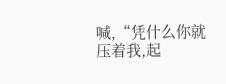喊,“凭什么你就压着我,起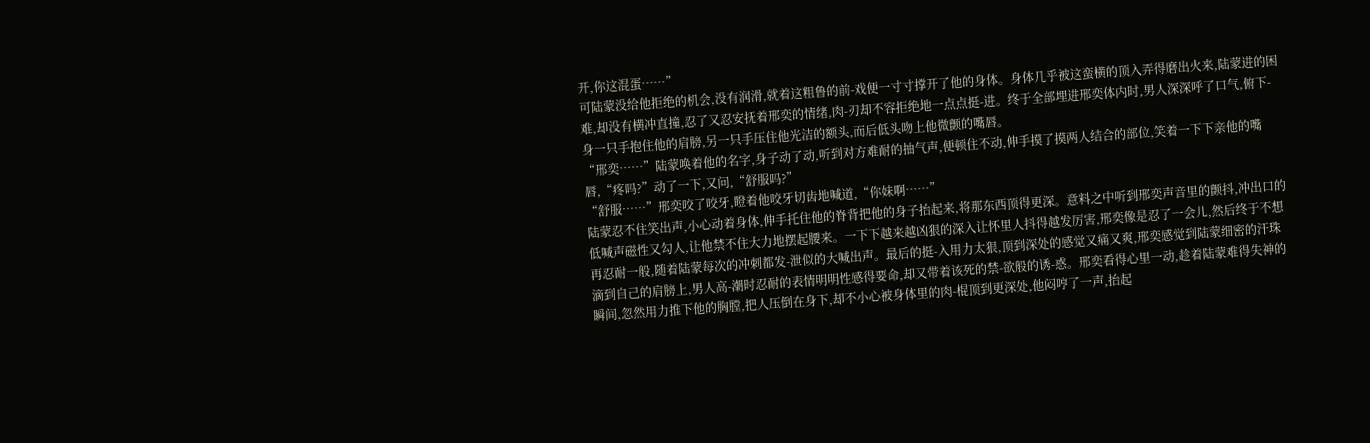开,你这混蛋……”
可陆蒙没给他拒绝的机会,没有润滑,就着这粗鲁的前-戏便一寸寸撑开了他的身体。身体几乎被这蛮横的顶入弄得磨出火来,陆蒙进的困难,却没有横冲直撞,忍了又忍安抚着邢奕的情绪,肉-刃却不容拒绝地一点点挺-进。终于全部埋进邢奕体内时,男人深深呼了口气,俯下-身一只手抱住他的肩膀,另一只手压住他光洁的额头,而后低头吻上他微颤的嘴唇。
“邢奕……”陆蒙唤着他的名字,身子动了动,听到对方难耐的抽气声,便顿住不动,伸手摸了摸两人结合的部位,笑着一下下亲他的嘴唇,“疼吗?”动了一下,又问,“舒服吗?”
“舒服……”邢奕咬了咬牙,瞪着他咬牙切齿地喊道,“你妹啊……”
陆蒙忍不住笑出声,小心动着身体,伸手托住他的脊背把他的身子抬起来,将那东西顶得更深。意料之中听到邢奕声音里的颤抖,冲出口的低喊声磁性又勾人,让他禁不住大力地摆起腰来。一下下越来越凶狠的深入让怀里人抖得越发厉害,邢奕像是忍了一会儿,然后终于不想再忍耐一般,随着陆蒙每次的冲刺都发-泄似的大喊出声。最后的挺-入用力太狠,顶到深处的感觉又痛又爽,邢奕感觉到陆蒙细密的汗珠滴到自己的肩膀上,男人高-潮时忍耐的表情明明性感得要命,却又带着该死的禁-欲般的诱-惑。邢奕看得心里一动,趁着陆蒙难得失神的瞬间,忽然用力推下他的胸膛,把人压倒在身下,却不小心被身体里的肉-棍顶到更深处,他闷哼了一声,抬起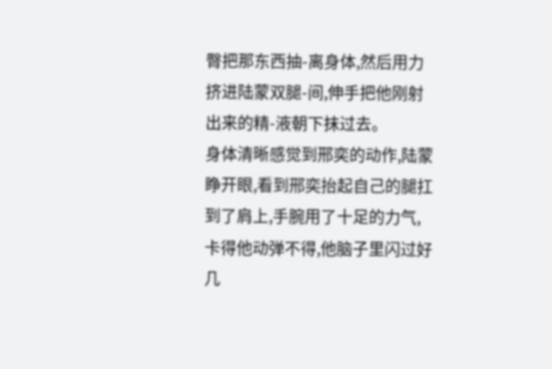臀把那东西抽-离身体,然后用力挤进陆蒙双腿-间,伸手把他刚射出来的精-液朝下抹过去。
身体清晰感觉到邢奕的动作,陆蒙睁开眼,看到邢奕抬起自己的腿扛到了肩上,手腕用了十足的力气,卡得他动弹不得,他脑子里闪过好几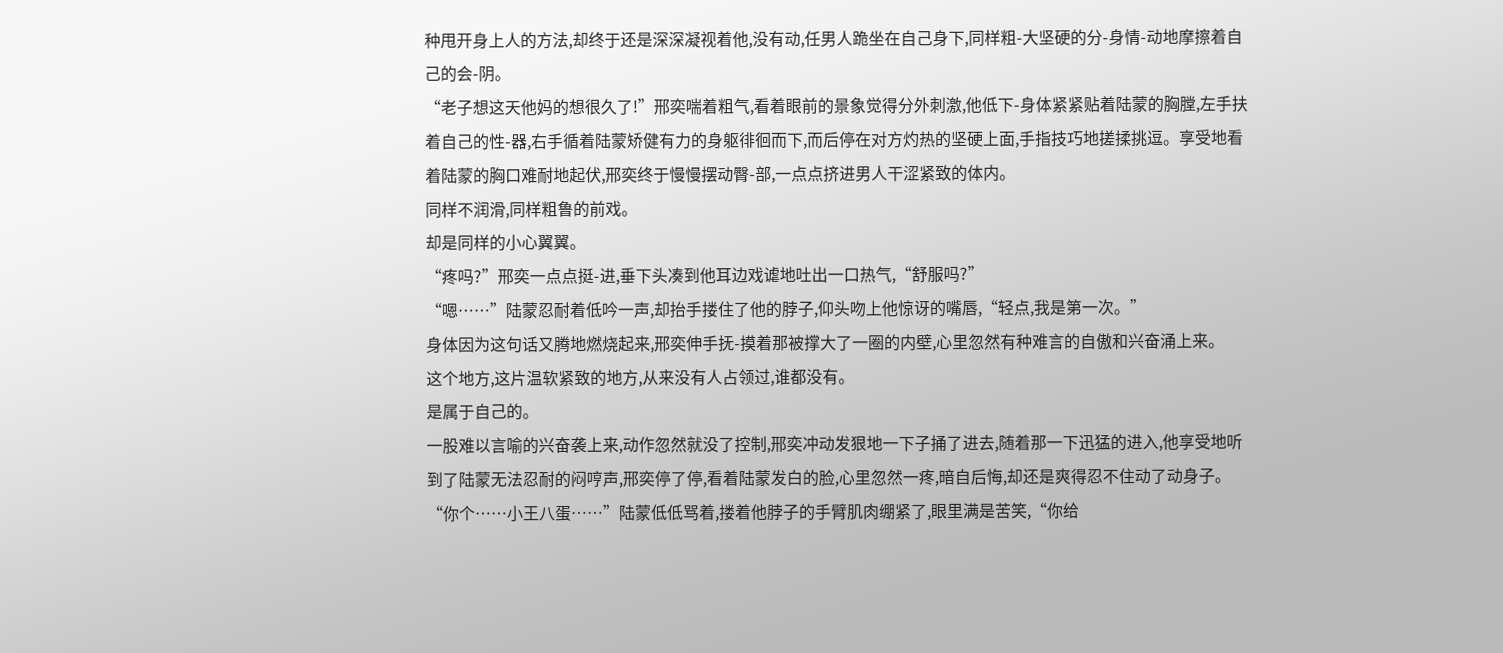种甩开身上人的方法,却终于还是深深凝视着他,没有动,任男人跪坐在自己身下,同样粗-大坚硬的分-身情-动地摩擦着自己的会-阴。
“老子想这天他妈的想很久了!”邢奕喘着粗气,看着眼前的景象觉得分外刺激,他低下-身体紧紧贴着陆蒙的胸膛,左手扶着自己的性-器,右手循着陆蒙矫健有力的身躯徘徊而下,而后停在对方灼热的坚硬上面,手指技巧地搓揉挑逗。享受地看着陆蒙的胸口难耐地起伏,邢奕终于慢慢摆动臀-部,一点点挤进男人干涩紧致的体内。
同样不润滑,同样粗鲁的前戏。
却是同样的小心翼翼。
“疼吗?”邢奕一点点挺-进,垂下头凑到他耳边戏谑地吐出一口热气,“舒服吗?”
“嗯……”陆蒙忍耐着低吟一声,却抬手搂住了他的脖子,仰头吻上他惊讶的嘴唇,“轻点,我是第一次。”
身体因为这句话又腾地燃烧起来,邢奕伸手抚-摸着那被撑大了一圈的内壁,心里忽然有种难言的自傲和兴奋涌上来。
这个地方,这片温软紧致的地方,从来没有人占领过,谁都没有。
是属于自己的。
一股难以言喻的兴奋袭上来,动作忽然就没了控制,邢奕冲动发狠地一下子捅了进去,随着那一下迅猛的进入,他享受地听到了陆蒙无法忍耐的闷哼声,邢奕停了停,看着陆蒙发白的脸,心里忽然一疼,暗自后悔,却还是爽得忍不住动了动身子。
“你个……小王八蛋……”陆蒙低低骂着,搂着他脖子的手臂肌肉绷紧了,眼里满是苦笑,“你给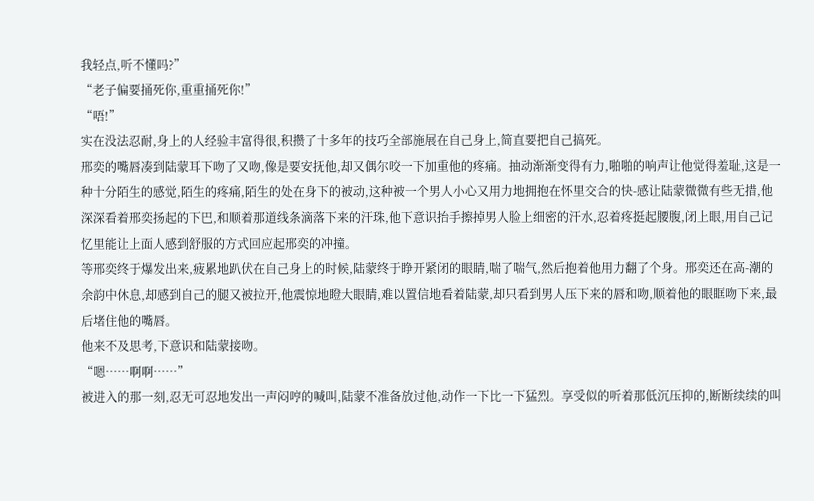我轻点,听不懂吗?”
“老子偏要捅死你,重重捅死你!”
“唔!”
实在没法忍耐,身上的人经验丰富得很,积攒了十多年的技巧全部施展在自己身上,简直要把自己搞死。
邢奕的嘴唇凑到陆蒙耳下吻了又吻,像是要安抚他,却又偶尔咬一下加重他的疼痛。抽动渐渐变得有力,啪啪的响声让他觉得羞耻,这是一种十分陌生的感觉,陌生的疼痛,陌生的处在身下的被动,这种被一个男人小心又用力地拥抱在怀里交合的快-感让陆蒙微微有些无措,他深深看着邢奕扬起的下巴,和顺着那道线条滴落下来的汗珠,他下意识抬手擦掉男人脸上细密的汗水,忍着疼挺起腰腹,闭上眼,用自己记忆里能让上面人感到舒服的方式回应起邢奕的冲撞。
等邢奕终于爆发出来,疲累地趴伏在自己身上的时候,陆蒙终于睁开紧闭的眼睛,喘了喘气,然后抱着他用力翻了个身。邢奕还在高-潮的余韵中休息,却感到自己的腿又被拉开,他震惊地瞪大眼睛,难以置信地看着陆蒙,却只看到男人压下来的唇和吻,顺着他的眼眶吻下来,最后堵住他的嘴唇。
他来不及思考,下意识和陆蒙接吻。
“嗯……啊啊……”
被进入的那一刻,忍无可忍地发出一声闷哼的喊叫,陆蒙不准备放过他,动作一下比一下猛烈。享受似的听着那低沉压抑的,断断续续的叫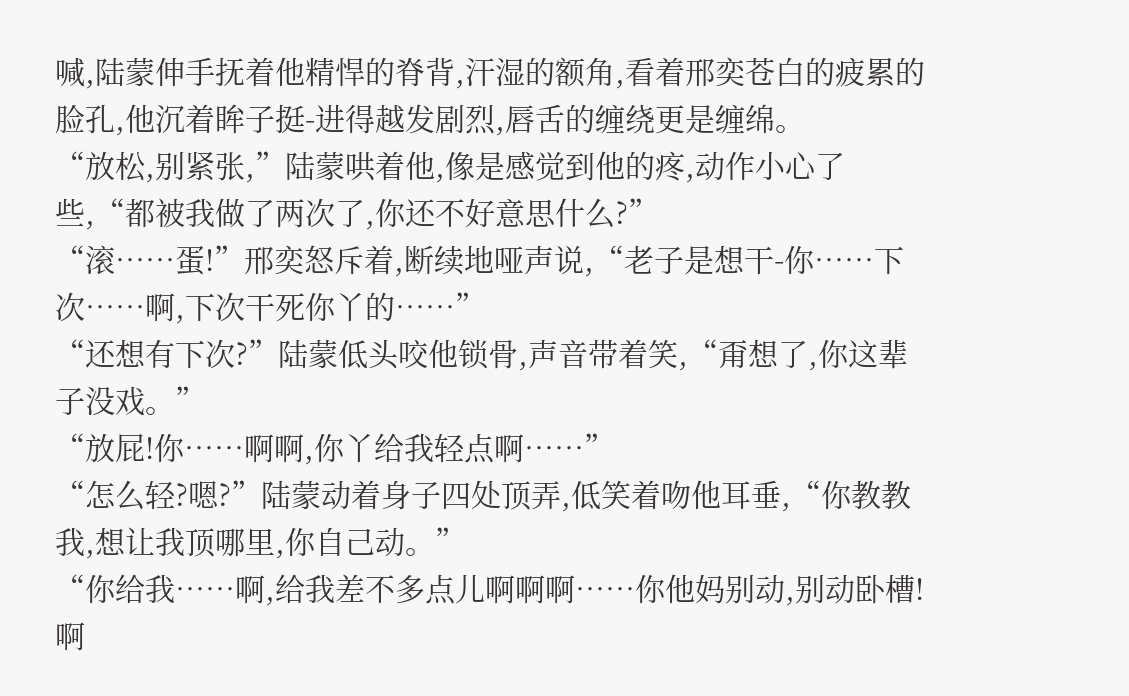喊,陆蒙伸手抚着他精悍的脊背,汗湿的额角,看着邢奕苍白的疲累的脸孔,他沉着眸子挺-进得越发剧烈,唇舌的缠绕更是缠绵。
“放松,别紧张,”陆蒙哄着他,像是感觉到他的疼,动作小心了些,“都被我做了两次了,你还不好意思什么?”
“滚……蛋!”邢奕怒斥着,断续地哑声说,“老子是想干-你……下次……啊,下次干死你丫的……”
“还想有下次?”陆蒙低头咬他锁骨,声音带着笑,“甭想了,你这辈子没戏。”
“放屁!你……啊啊,你丫给我轻点啊……”
“怎么轻?嗯?”陆蒙动着身子四处顶弄,低笑着吻他耳垂,“你教教我,想让我顶哪里,你自己动。”
“你给我……啊,给我差不多点儿啊啊啊……你他妈别动,别动卧槽!啊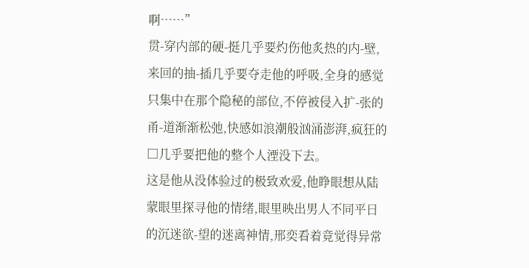啊……”
贯-穿内部的硬-挺几乎要灼伤他炙热的内-壁,来回的抽-插几乎要夺走他的呼吸,全身的感觉只集中在那个隐秘的部位,不停被侵入扩-张的甬-道渐渐松弛,快感如浪潮般汹涌澎湃,疯狂的□几乎要把他的整个人湮没下去。
这是他从没体验过的极致欢爱,他睁眼想从陆蒙眼里探寻他的情绪,眼里映出男人不同平日的沉迷欲-望的迷离神情,邢奕看着竟觉得异常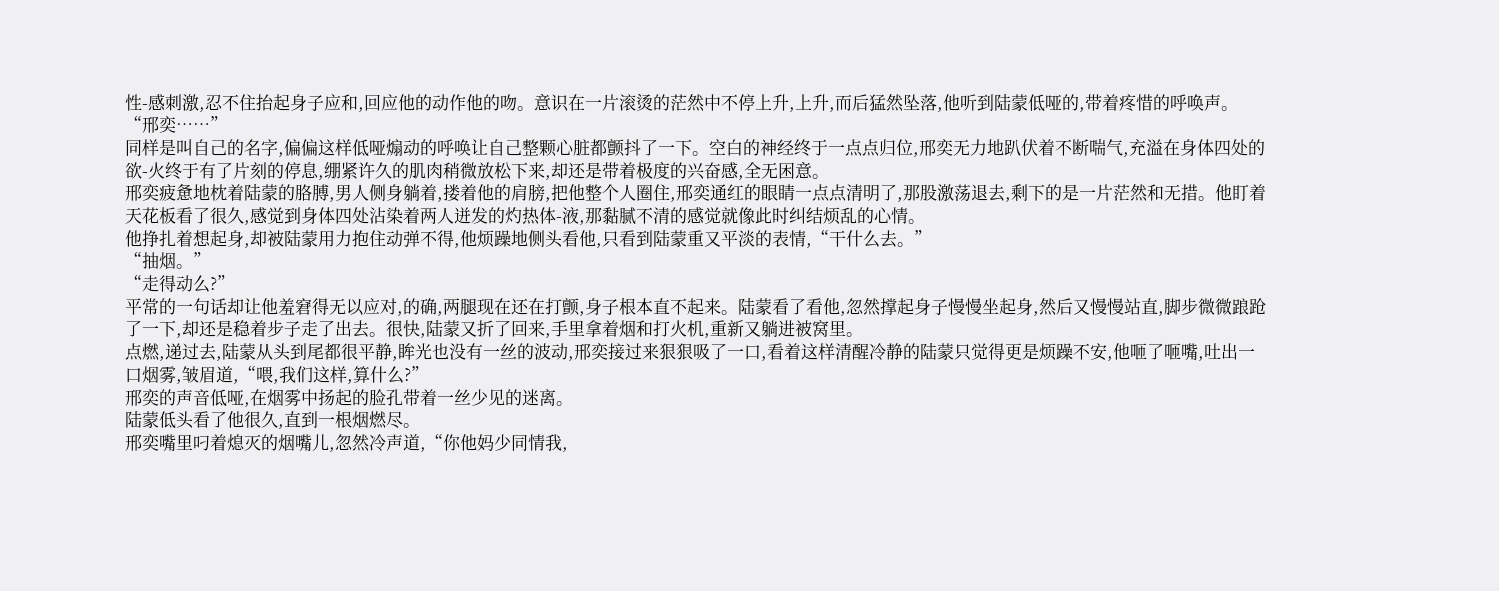性-感刺激,忍不住抬起身子应和,回应他的动作他的吻。意识在一片滚烫的茫然中不停上升,上升,而后猛然坠落,他听到陆蒙低哑的,带着疼惜的呼唤声。
“邢奕……”
同样是叫自己的名字,偏偏这样低哑煽动的呼唤让自己整颗心脏都颤抖了一下。空白的神经终于一点点归位,邢奕无力地趴伏着不断喘气,充溢在身体四处的欲-火终于有了片刻的停息,绷紧许久的肌肉稍微放松下来,却还是带着极度的兴奋感,全无困意。
邢奕疲惫地枕着陆蒙的胳膊,男人侧身躺着,搂着他的肩膀,把他整个人圈住,邢奕通红的眼睛一点点清明了,那股激荡退去,剩下的是一片茫然和无措。他盯着天花板看了很久,感觉到身体四处沾染着两人迸发的灼热体-液,那黏腻不清的感觉就像此时纠结烦乱的心情。
他挣扎着想起身,却被陆蒙用力抱住动弹不得,他烦躁地侧头看他,只看到陆蒙重又平淡的表情,“干什么去。”
“抽烟。”
“走得动么?”
平常的一句话却让他羞窘得无以应对,的确,两腿现在还在打颤,身子根本直不起来。陆蒙看了看他,忽然撑起身子慢慢坐起身,然后又慢慢站直,脚步微微踉跄了一下,却还是稳着步子走了出去。很快,陆蒙又折了回来,手里拿着烟和打火机,重新又躺进被窝里。
点燃,递过去,陆蒙从头到尾都很平静,眸光也没有一丝的波动,邢奕接过来狠狠吸了一口,看着这样清醒冷静的陆蒙只觉得更是烦躁不安,他咂了咂嘴,吐出一口烟雾,皱眉道,“喂,我们这样,算什么?”
邢奕的声音低哑,在烟雾中扬起的脸孔带着一丝少见的迷离。
陆蒙低头看了他很久,直到一根烟燃尽。
邢奕嘴里叼着熄灭的烟嘴儿,忽然冷声道,“你他妈少同情我,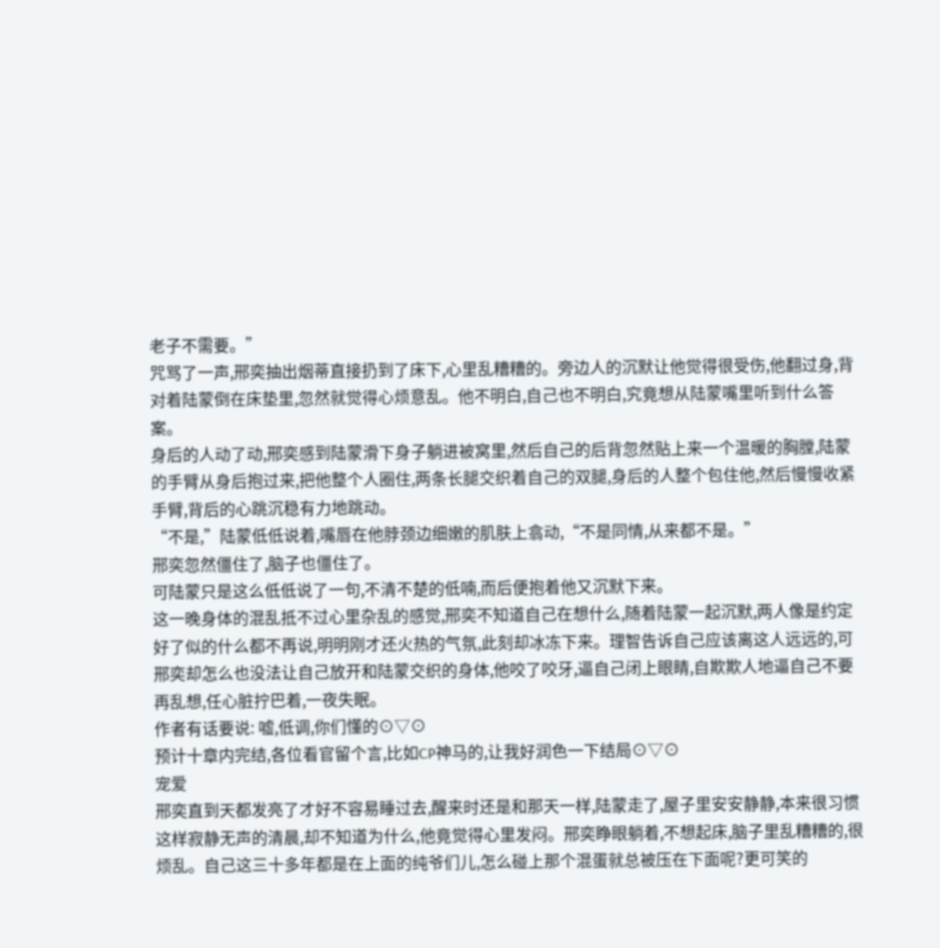老子不需要。”
咒骂了一声,邢奕抽出烟蒂直接扔到了床下,心里乱糟糟的。旁边人的沉默让他觉得很受伤,他翻过身,背对着陆蒙倒在床垫里,忽然就觉得心烦意乱。他不明白,自己也不明白,究竟想从陆蒙嘴里听到什么答案。
身后的人动了动,邢奕感到陆蒙滑下身子躺进被窝里,然后自己的后背忽然贴上来一个温暖的胸膛,陆蒙的手臂从身后抱过来,把他整个人圈住,两条长腿交织着自己的双腿,身后的人整个包住他,然后慢慢收紧手臂,背后的心跳沉稳有力地跳动。
“不是,”陆蒙低低说着,嘴唇在他脖颈边细嫩的肌肤上翕动,“不是同情,从来都不是。”
邢奕忽然僵住了,脑子也僵住了。
可陆蒙只是这么低低说了一句,不清不楚的低喃,而后便抱着他又沉默下来。
这一晚身体的混乱抵不过心里杂乱的感觉,邢奕不知道自己在想什么,随着陆蒙一起沉默,两人像是约定好了似的什么都不再说,明明刚才还火热的气氛,此刻却冰冻下来。理智告诉自己应该离这人远远的,可邢奕却怎么也没法让自己放开和陆蒙交织的身体,他咬了咬牙,逼自己闭上眼睛,自欺欺人地逼自己不要再乱想,任心脏拧巴着,一夜失眠。
作者有话要说: 嘘,低调,你们懂的⊙▽⊙
预计十章内完结,各位看官留个言,比如CP神马的,让我好润色一下结局⊙▽⊙
宠爱
邢奕直到天都发亮了才好不容易睡过去,醒来时还是和那天一样,陆蒙走了,屋子里安安静静,本来很习惯这样寂静无声的清晨,却不知道为什么,他竟觉得心里发闷。邢奕睁眼躺着,不想起床,脑子里乱糟糟的,很烦乱。自己这三十多年都是在上面的纯爷们儿,怎么碰上那个混蛋就总被压在下面呢?更可笑的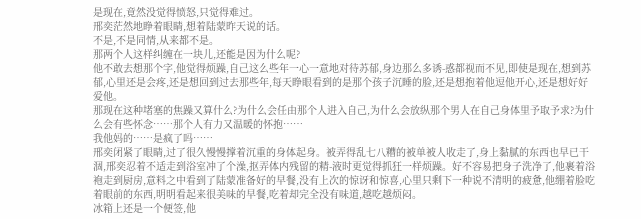是现在,竟然没觉得愤怒,只觉得难过。
邢奕茫然地睁着眼睛,想着陆蒙昨天说的话。
不是,不是同情,从来都不是。
那两个人这样纠缠在一块儿,还能是因为什么呢?
他不敢去想那个字,他觉得烦躁,自己这么些年一心一意地对待苏郁,身边那么多诱-惑都视而不见,即使是现在,想到苏郁,心里还是会疼,还是想回到过去那些年,每天睁眼看到的是那个孩子沉睡的脸,还是想抱着他逗他开心,还是想好好爱他。
那现在这种堵塞的焦躁又算什么?为什么会任由那个人进入自己,为什么会放纵那个男人在自己身体里予取予求?为什么会有些怀念……那个人有力又温暖的怀抱……
我他妈的……是疯了吗……
邢奕闭紧了眼睛,过了很久慢慢撑着沉重的身体起身。被弄得乱七八糟的被单被人收走了,身上黏腻的东西也早已干涸,邢奕忍着不适走到浴室冲了个澡,抠弄体内残留的精-液时更觉得抓狂一样烦躁。好不容易把身子洗净了,他裹着浴袍走到厨房,意料之中看到了陆蒙准备好的早餐,没有上次的惊讶和惊喜,心里只剩下一种说不清明的疲惫,他绷着脸吃着眼前的东西,明明看起来很美味的早餐,吃着却完全没有味道,越吃越烦闷。
冰箱上还是一个便签,他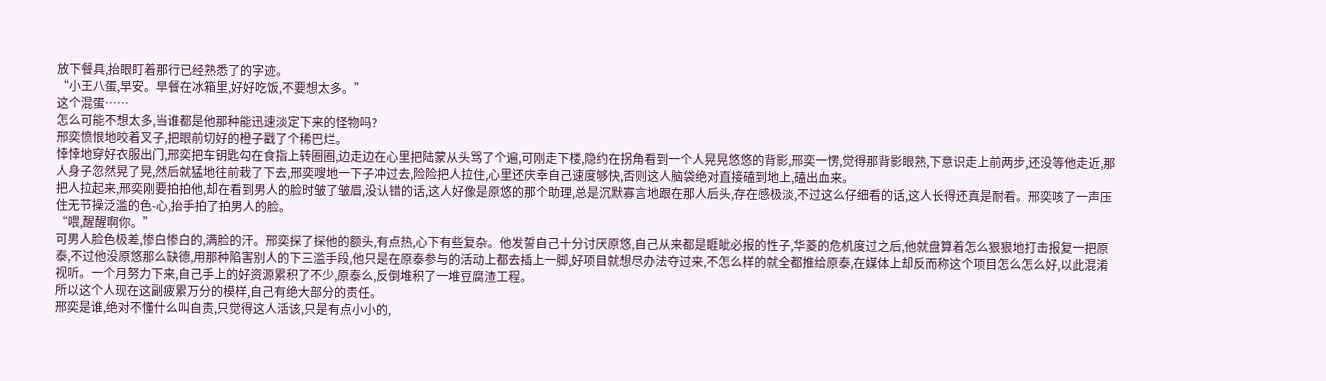放下餐具,抬眼盯着那行已经熟悉了的字迹。
“小王八蛋,早安。早餐在冰箱里,好好吃饭,不要想太多。”
这个混蛋……
怎么可能不想太多,当谁都是他那种能迅速淡定下来的怪物吗?
邢奕愤恨地咬着叉子,把眼前切好的橙子戳了个稀巴烂。
悻悻地穿好衣服出门,邢奕把车钥匙勾在食指上转圈圈,边走边在心里把陆蒙从头骂了个遍,可刚走下楼,隐约在拐角看到一个人晃晃悠悠的背影,邢奕一愣,觉得那背影眼熟,下意识走上前两步,还没等他走近,那人身子忽然晃了晃,然后就猛地往前栽了下去,邢奕嗖地一下子冲过去,险险把人拉住,心里还庆幸自己速度够快,否则这人脑袋绝对直接磕到地上,磕出血来。
把人拉起来,邢奕刚要拍拍他,却在看到男人的脸时皱了皱眉,没认错的话,这人好像是原悠的那个助理,总是沉默寡言地跟在那人后头,存在感极淡,不过这么仔细看的话,这人长得还真是耐看。邢奕咳了一声压住无节操泛滥的色-心,抬手拍了拍男人的脸。
“喂,醒醒啊你。”
可男人脸色极差,惨白惨白的,满脸的汗。邢奕探了探他的额头,有点热,心下有些复杂。他发誓自己十分讨厌原悠,自己从来都是睚眦必报的性子,华菱的危机度过之后,他就盘算着怎么狠狠地打击报复一把原泰,不过他没原悠那么缺德,用那种陷害别人的下三滥手段,他只是在原泰参与的活动上都去插上一脚,好项目就想尽办法夺过来,不怎么样的就全都推给原泰,在媒体上却反而称这个项目怎么怎么好,以此混淆视听。一个月努力下来,自己手上的好资源累积了不少,原泰么,反倒堆积了一堆豆腐渣工程。
所以这个人现在这副疲累万分的模样,自己有绝大部分的责任。
邢奕是谁,绝对不懂什么叫自责,只觉得这人活该,只是有点小小的,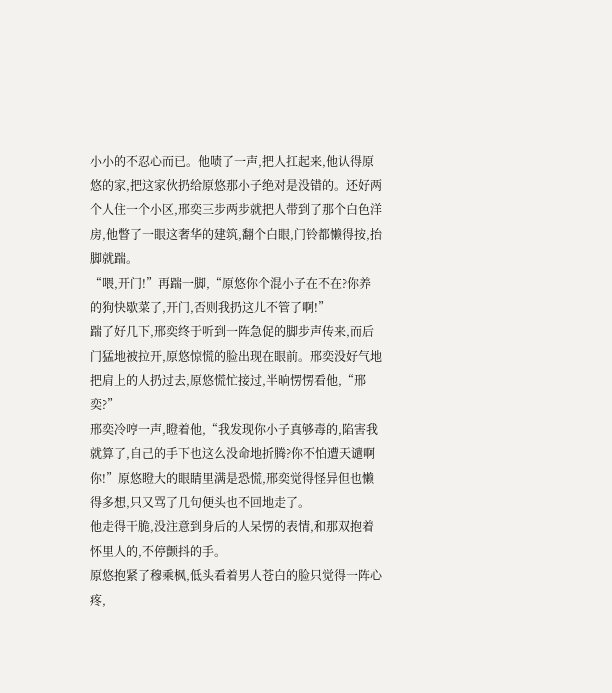小小的不忍心而已。他啧了一声,把人扛起来,他认得原悠的家,把这家伙扔给原悠那小子绝对是没错的。还好两个人住一个小区,邢奕三步两步就把人带到了那个白色洋房,他瞥了一眼这奢华的建筑,翻个白眼,门铃都懒得按,抬脚就踹。
“喂,开门!”再踹一脚,“原悠你个混小子在不在?你养的狗快歇菜了,开门,否则我扔这儿不管了啊!”
踹了好几下,邢奕终于听到一阵急促的脚步声传来,而后门猛地被拉开,原悠惊慌的脸出现在眼前。邢奕没好气地把肩上的人扔过去,原悠慌忙接过,半晌愣愣看他,“邢奕?”
邢奕冷哼一声,瞪着他,“我发现你小子真够毒的,陷害我就算了,自己的手下也这么没命地折腾?你不怕遭天谴啊你!”原悠瞪大的眼睛里满是恐慌,邢奕觉得怪异但也懒得多想,只又骂了几句便头也不回地走了。
他走得干脆,没注意到身后的人呆愣的表情,和那双抱着怀里人的,不停颤抖的手。
原悠抱紧了穆乘枫,低头看着男人苍白的脸只觉得一阵心疼,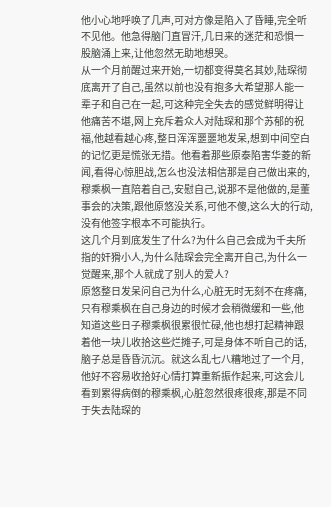他小心地呼唤了几声,可对方像是陷入了昏睡,完全听不见他。他急得脑门直冒汗,几日来的迷茫和恐惧一股脑涌上来,让他忽然无助地想哭。
从一个月前醒过来开始,一切都变得莫名其妙,陆琛彻底离开了自己,虽然以前也没有抱多大希望那人能一辈子和自己在一起,可这种完全失去的感觉鲜明得让他痛苦不堪,网上充斥着众人对陆琛和那个苏郁的祝福,他越看越心疼,整日浑浑噩噩地发呆,想到中间空白的记忆更是慌张无措。他看着那些原泰陷害华菱的新闻,看得心惊胆战,怎么也没法相信那是自己做出来的,穆乘枫一直陪着自己,安慰自己,说那不是他做的,是董事会的决策,跟他原悠没关系,可他不傻,这么大的行动,没有他签字根本不可能执行。
这几个月到底发生了什么?为什么自己会成为千夫所指的奸猾小人,为什么陆琛会完全离开自己,为什么一觉醒来,那个人就成了别人的爱人?
原悠整日发呆问自己为什么,心脏无时无刻不在疼痛,只有穆乘枫在自己身边的时候才会稍微缓和一些,他知道这些日子穆乘枫很累很忙碌,他也想打起精神跟着他一块儿收拾这些烂摊子,可是身体不听自己的话,脑子总是昏昏沉沉。就这么乱七八糟地过了一个月,他好不容易收拾好心情打算重新振作起来,可这会儿看到累得病倒的穆乘枫,心脏忽然很疼很疼,那是不同于失去陆琛的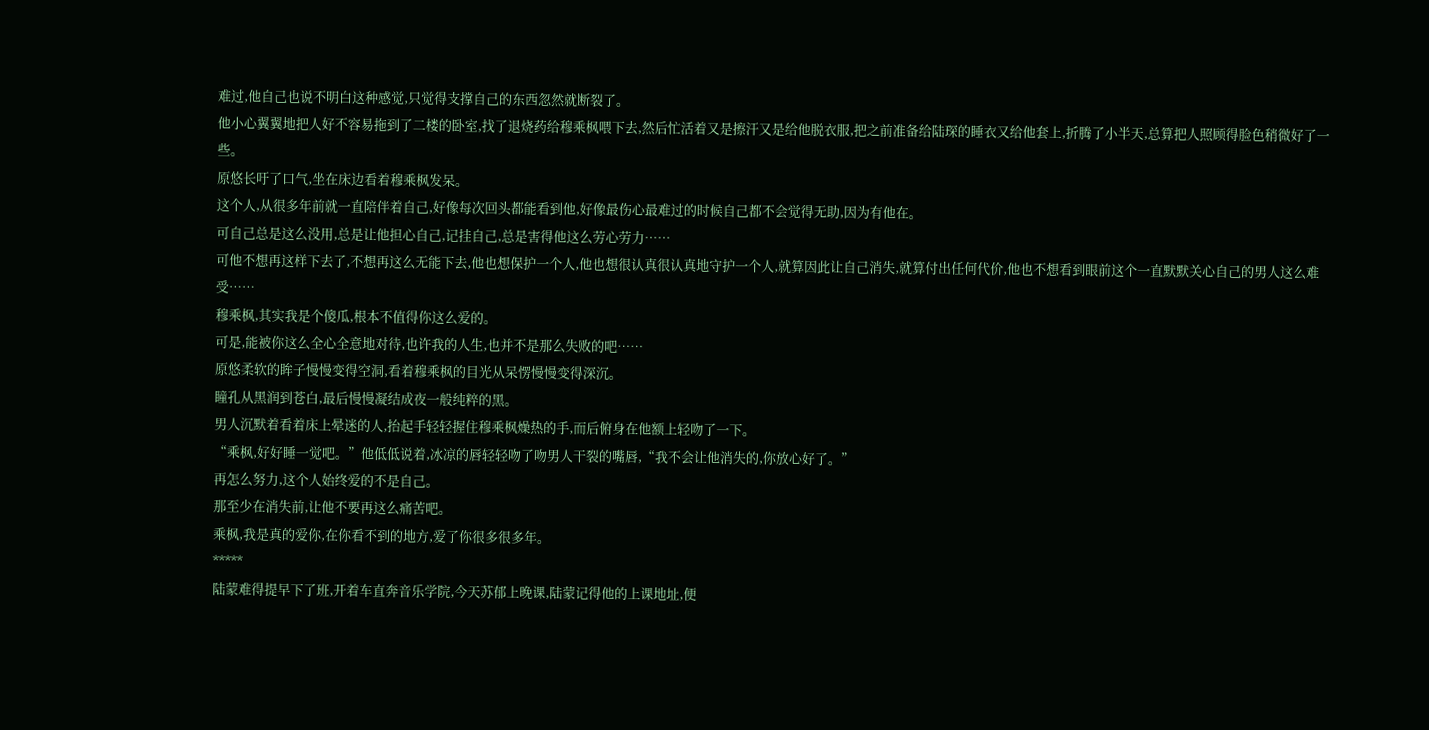难过,他自己也说不明白这种感觉,只觉得支撑自己的东西忽然就断裂了。
他小心翼翼地把人好不容易拖到了二楼的卧室,找了退烧药给穆乘枫喂下去,然后忙活着又是擦汗又是给他脱衣服,把之前准备给陆琛的睡衣又给他套上,折腾了小半天,总算把人照顾得脸色稍微好了一些。
原悠长吁了口气,坐在床边看着穆乘枫发呆。
这个人,从很多年前就一直陪伴着自己,好像每次回头都能看到他,好像最伤心最难过的时候自己都不会觉得无助,因为有他在。
可自己总是这么没用,总是让他担心自己,记挂自己,总是害得他这么劳心劳力……
可他不想再这样下去了,不想再这么无能下去,他也想保护一个人,他也想很认真很认真地守护一个人,就算因此让自己消失,就算付出任何代价,他也不想看到眼前这个一直默默关心自己的男人这么难受……
穆乘枫,其实我是个傻瓜,根本不值得你这么爱的。
可是,能被你这么全心全意地对待,也许我的人生,也并不是那么失败的吧……
原悠柔软的眸子慢慢变得空洞,看着穆乘枫的目光从呆愣慢慢变得深沉。
瞳孔从黑润到苍白,最后慢慢凝结成夜一般纯粹的黑。
男人沉默着看着床上晕迷的人,抬起手轻轻握住穆乘枫燥热的手,而后俯身在他额上轻吻了一下。
“乘枫,好好睡一觉吧。”他低低说着,冰凉的唇轻轻吻了吻男人干裂的嘴唇,“我不会让他消失的,你放心好了。”
再怎么努力,这个人始终爱的不是自己。
那至少在消失前,让他不要再这么痛苦吧。
乘枫,我是真的爱你,在你看不到的地方,爱了你很多很多年。
*****
陆蒙难得提早下了班,开着车直奔音乐学院,今天苏郁上晚课,陆蒙记得他的上课地址,便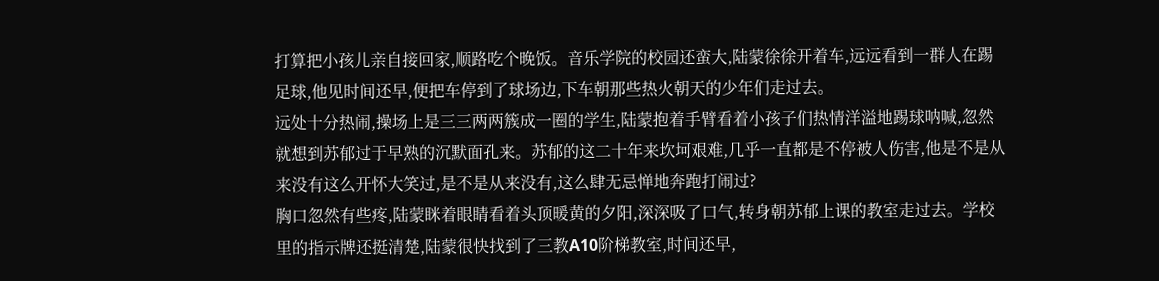打算把小孩儿亲自接回家,顺路吃个晚饭。音乐学院的校园还蛮大,陆蒙徐徐开着车,远远看到一群人在踢足球,他见时间还早,便把车停到了球场边,下车朝那些热火朝天的少年们走过去。
远处十分热闹,操场上是三三两两簇成一圈的学生,陆蒙抱着手臂看着小孩子们热情洋溢地踢球呐喊,忽然就想到苏郁过于早熟的沉默面孔来。苏郁的这二十年来坎坷艰难,几乎一直都是不停被人伤害,他是不是从来没有这么开怀大笑过,是不是从来没有,这么肆无忌惮地奔跑打闹过?
胸口忽然有些疼,陆蒙眯着眼睛看着头顶暖黄的夕阳,深深吸了口气,转身朝苏郁上课的教室走过去。学校里的指示牌还挺清楚,陆蒙很快找到了三教A10阶梯教室,时间还早,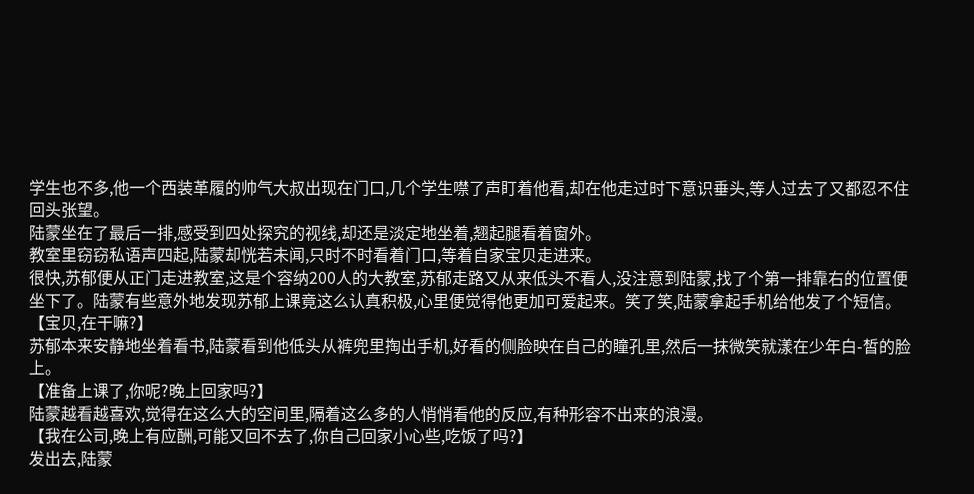学生也不多,他一个西装革履的帅气大叔出现在门口,几个学生噤了声盯着他看,却在他走过时下意识垂头,等人过去了又都忍不住回头张望。
陆蒙坐在了最后一排,感受到四处探究的视线,却还是淡定地坐着,翘起腿看着窗外。
教室里窃窃私语声四起,陆蒙却恍若未闻,只时不时看着门口,等着自家宝贝走进来。
很快,苏郁便从正门走进教室,这是个容纳200人的大教室,苏郁走路又从来低头不看人,没注意到陆蒙,找了个第一排靠右的位置便坐下了。陆蒙有些意外地发现苏郁上课竟这么认真积极,心里便觉得他更加可爱起来。笑了笑,陆蒙拿起手机给他发了个短信。
【宝贝,在干嘛?】
苏郁本来安静地坐着看书,陆蒙看到他低头从裤兜里掏出手机,好看的侧脸映在自己的瞳孔里,然后一抹微笑就漾在少年白-皙的脸上。
【准备上课了,你呢?晚上回家吗?】
陆蒙越看越喜欢,觉得在这么大的空间里,隔着这么多的人悄悄看他的反应,有种形容不出来的浪漫。
【我在公司,晚上有应酬,可能又回不去了,你自己回家小心些,吃饭了吗?】
发出去,陆蒙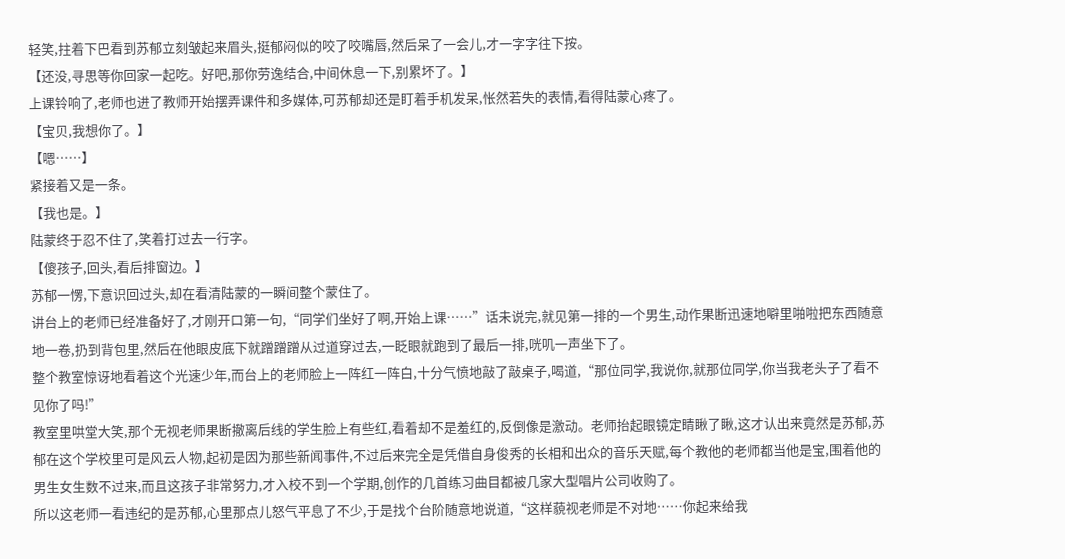轻笑,拄着下巴看到苏郁立刻皱起来眉头,挺郁闷似的咬了咬嘴唇,然后呆了一会儿,才一字字往下按。
【还没,寻思等你回家一起吃。好吧,那你劳逸结合,中间休息一下,别累坏了。】
上课铃响了,老师也进了教师开始摆弄课件和多媒体,可苏郁却还是盯着手机发呆,怅然若失的表情,看得陆蒙心疼了。
【宝贝,我想你了。】
【嗯……】
紧接着又是一条。
【我也是。】
陆蒙终于忍不住了,笑着打过去一行字。
【傻孩子,回头,看后排窗边。】
苏郁一愣,下意识回过头,却在看清陆蒙的一瞬间整个蒙住了。
讲台上的老师已经准备好了,才刚开口第一句,“同学们坐好了啊,开始上课……”话未说完,就见第一排的一个男生,动作果断迅速地噼里啪啦把东西随意地一卷,扔到背包里,然后在他眼皮底下就蹭蹭蹭从过道穿过去,一眨眼就跑到了最后一排,咣叽一声坐下了。
整个教室惊讶地看着这个光速少年,而台上的老师脸上一阵红一阵白,十分气愤地敲了敲桌子,喝道,“那位同学,我说你,就那位同学,你当我老头子了看不见你了吗!”
教室里哄堂大笑,那个无视老师果断撤离后线的学生脸上有些红,看着却不是羞红的,反倒像是激动。老师抬起眼镜定睛瞅了瞅,这才认出来竟然是苏郁,苏郁在这个学校里可是风云人物,起初是因为那些新闻事件,不过后来完全是凭借自身俊秀的长相和出众的音乐天赋,每个教他的老师都当他是宝,围着他的男生女生数不过来,而且这孩子非常努力,才入校不到一个学期,创作的几首练习曲目都被几家大型唱片公司收购了。
所以这老师一看违纪的是苏郁,心里那点儿怒气平息了不少,于是找个台阶随意地说道,“这样藐视老师是不对地……你起来给我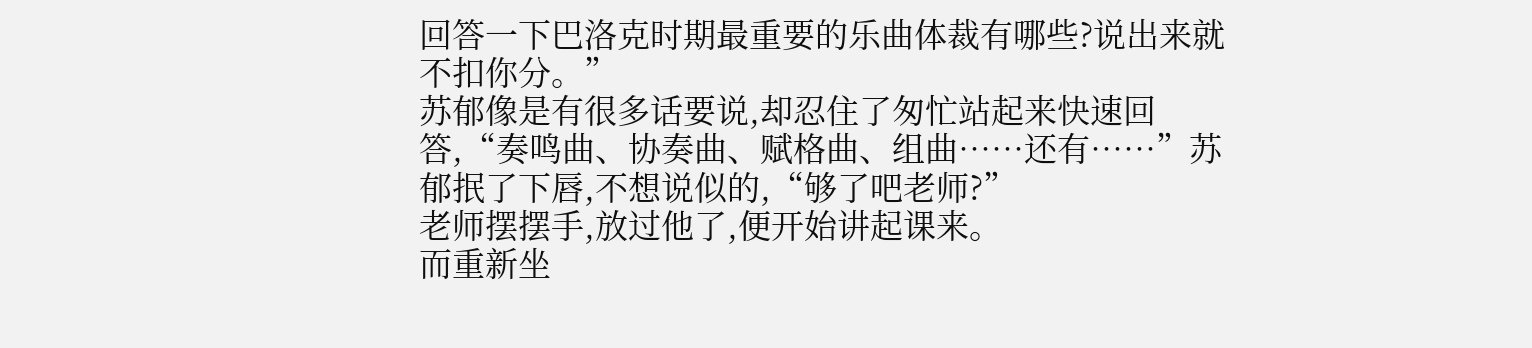回答一下巴洛克时期最重要的乐曲体裁有哪些?说出来就不扣你分。”
苏郁像是有很多话要说,却忍住了匆忙站起来快速回答,“奏鸣曲、协奏曲、赋格曲、组曲……还有……”苏郁抿了下唇,不想说似的,“够了吧老师?”
老师摆摆手,放过他了,便开始讲起课来。
而重新坐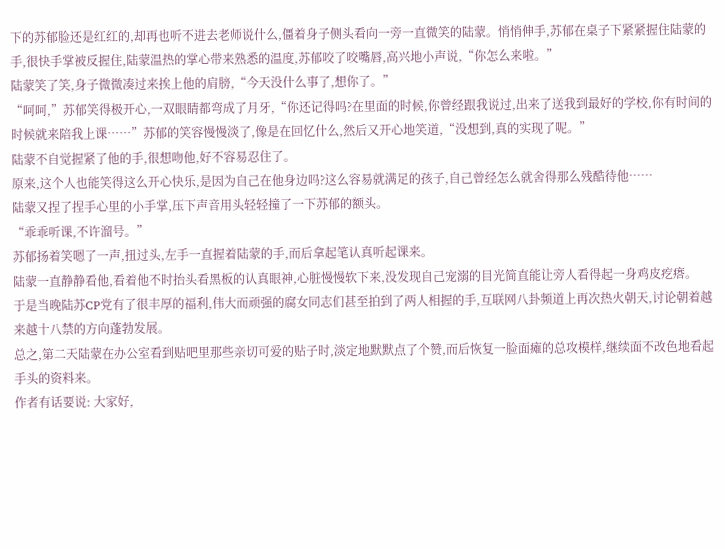下的苏郁脸还是红红的,却再也听不进去老师说什么,僵着身子侧头看向一旁一直微笑的陆蒙。悄悄伸手,苏郁在桌子下紧紧握住陆蒙的手,很快手掌被反握住,陆蒙温热的掌心带来熟悉的温度,苏郁咬了咬嘴唇,高兴地小声说,“你怎么来啦。”
陆蒙笑了笑,身子微微凑过来挨上他的肩膀,“今天没什么事了,想你了。”
“呵呵,”苏郁笑得极开心,一双眼睛都弯成了月牙,“你还记得吗?在里面的时候,你曾经跟我说过,出来了送我到最好的学校,你有时间的时候就来陪我上课……”苏郁的笑容慢慢淡了,像是在回忆什么,然后又开心地笑道,“没想到,真的实现了呢。”
陆蒙不自觉握紧了他的手,很想吻他,好不容易忍住了。
原来,这个人也能笑得这么开心快乐,是因为自己在他身边吗?这么容易就满足的孩子,自己曾经怎么就舍得那么残酷待他……
陆蒙又捏了捏手心里的小手掌,压下声音用头轻轻撞了一下苏郁的额头。
“乖乖听课,不许溜号。”
苏郁扬着笑嗯了一声,扭过头,左手一直握着陆蒙的手,而后拿起笔认真听起课来。
陆蒙一直静静看他,看着他不时抬头看黑板的认真眼神,心脏慢慢软下来,没发现自己宠溺的目光简直能让旁人看得起一身鸡皮疙瘩。
于是当晚陆苏CP党有了很丰厚的福利,伟大而顽强的腐女同志们甚至拍到了两人相握的手,互联网八卦频道上再次热火朝天,讨论朝着越来越十八禁的方向蓬勃发展。
总之,第二天陆蒙在办公室看到贴吧里那些亲切可爱的贴子时,淡定地默默点了个赞,而后恢复一脸面瘫的总攻模样,继续面不改色地看起手头的资料来。
作者有话要说: 大家好,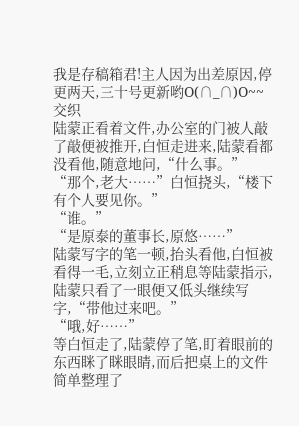我是存稿箱君!主人因为出差原因,停更两天,三十号更新哟O(∩_∩)O~~
交织
陆蒙正看着文件,办公室的门被人敲了敲便被推开,白恒走进来,陆蒙看都没看他,随意地问,“什么事。”
“那个,老大……”白恒挠头,“楼下有个人要见你。”
“谁。”
“是原泰的董事长,原悠……”
陆蒙写字的笔一顿,抬头看他,白恒被看得一毛,立刻立正稍息等陆蒙指示,陆蒙只看了一眼便又低头继续写字,“带他过来吧。”
“哦,好……”
等白恒走了,陆蒙停了笔,盯着眼前的东西眯了眯眼睛,而后把桌上的文件简单整理了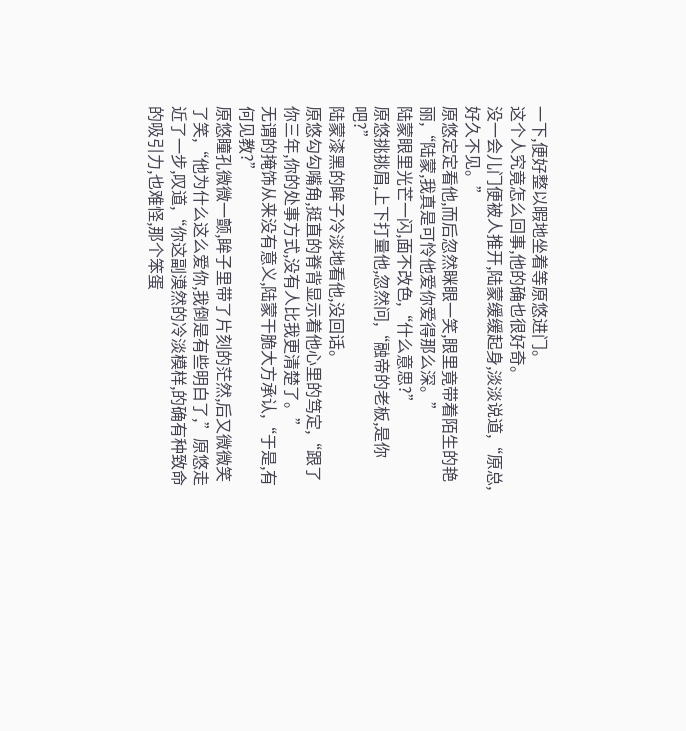一下,便好整以暇地坐着等原悠进门。
这个人究竟怎么回事,他的确也很好奇。
没一会儿门便被人推开,陆蒙缓缓起身,淡淡说道,“原总,好久不见。”
原悠定定看他,而后忽然眯眼一笑,眼里竟带着陌生的艳丽,“陆蒙,我真是可怜他爱你爱得那么深。”
陆蒙眼里光芒一闪,面不改色,“什么意思?”
原悠挑挑眉,上下打量他,忽然问,“融帝的老板,是你吧?”
陆蒙漆黑的眸子冷淡地看他,没回话。
原悠勾勾嘴角,挺直的脊背显示着他心里的笃定,“跟了你三年,你的处事方式,没有人比我更清楚了。”
无谓的掩饰从来没有意义,陆蒙干脆大方承认,“于是,有何见教?”
原悠瞳孔微微一颤,眸子里带了片刻的茫然,后又微微笑了笑,“他为什么这么爱你,我倒是有些明白了,”原悠走近了一步,叹道,“你这副漠然的冷淡模样,的确有种致命的吸引力,也难怪,那个笨蛋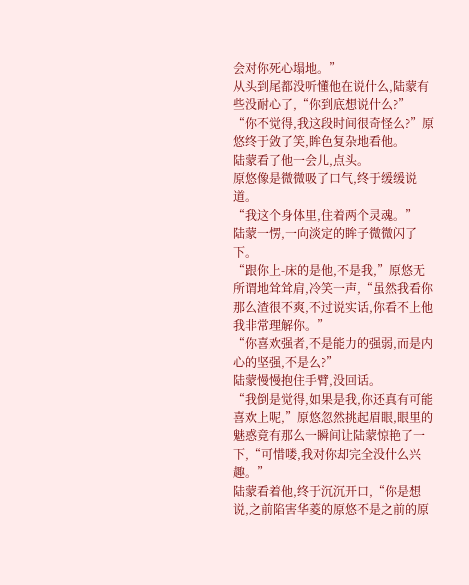会对你死心塌地。”
从头到尾都没听懂他在说什么,陆蒙有些没耐心了,“你到底想说什么?”
“你不觉得,我这段时间很奇怪么?”原悠终于敛了笑,眸色复杂地看他。
陆蒙看了他一会儿,点头。
原悠像是微微吸了口气,终于缓缓说道。
“我这个身体里,住着两个灵魂。”
陆蒙一愣,一向淡定的眸子微微闪了下。
“跟你上-床的是他,不是我,”原悠无所谓地耸耸肩,冷笑一声,“虽然我看你那么渣很不爽,不过说实话,你看不上他我非常理解你。”
“你喜欢强者,不是能力的强弱,而是内心的坚强,不是么?”
陆蒙慢慢抱住手臂,没回话。
“我倒是觉得,如果是我,你还真有可能喜欢上呢,”原悠忽然挑起眉眼,眼里的魅惑竟有那么一瞬间让陆蒙惊艳了一下,“可惜喽,我对你却完全没什么兴趣。”
陆蒙看着他,终于沉沉开口,“你是想说,之前陷害华菱的原悠不是之前的原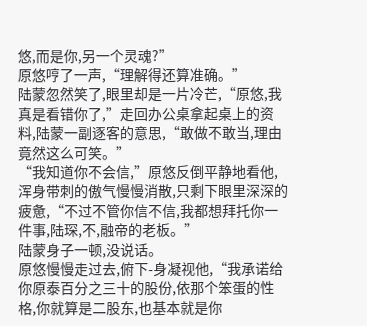悠,而是你,另一个灵魂?”
原悠哼了一声,“理解得还算准确。”
陆蒙忽然笑了,眼里却是一片冷芒,“原悠,我真是看错你了,”走回办公桌拿起桌上的资料,陆蒙一副逐客的意思,“敢做不敢当,理由竟然这么可笑。”
“我知道你不会信,”原悠反倒平静地看他,浑身带刺的傲气慢慢消散,只剩下眼里深深的疲惫,“不过不管你信不信,我都想拜托你一件事,陆琛,不,融帝的老板。”
陆蒙身子一顿,没说话。
原悠慢慢走过去,俯下-身凝视他,“我承诺给你原泰百分之三十的股份,依那个笨蛋的性格,你就算是二股东,也基本就是你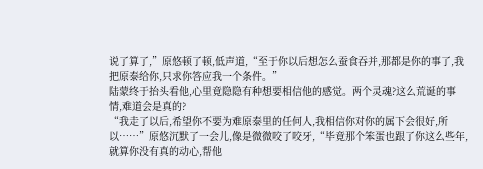说了算了,”原悠顿了顿,低声道,“至于你以后想怎么蚕食吞并,那都是你的事了,我把原泰给你,只求你答应我一个条件。”
陆蒙终于抬头看他,心里竟隐隐有种想要相信他的感觉。两个灵魂?这么荒诞的事情,难道会是真的?
“我走了以后,希望你不要为难原泰里的任何人,我相信你对你的属下会很好,所以……”原悠沉默了一会儿,像是微微咬了咬牙,“毕竟那个笨蛋也跟了你这么些年,就算你没有真的动心,帮他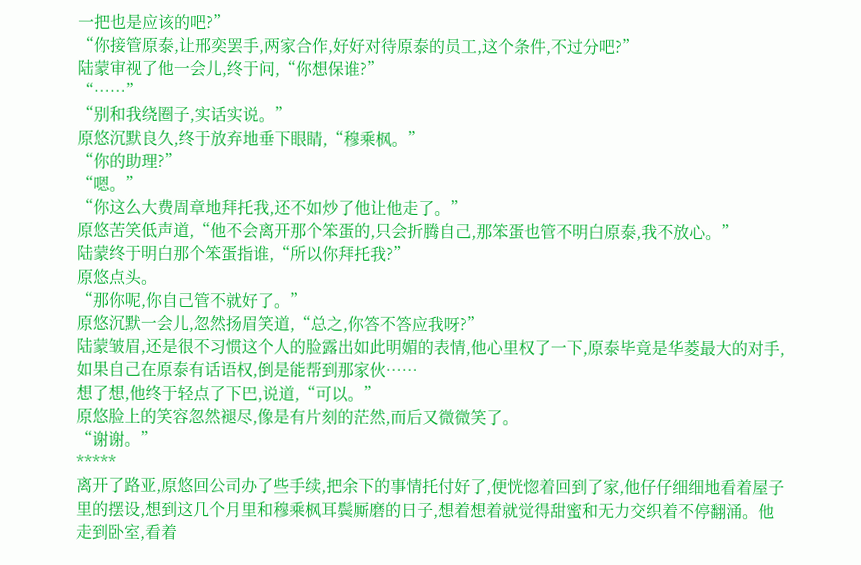一把也是应该的吧?”
“你接管原泰,让邢奕罢手,两家合作,好好对待原泰的员工,这个条件,不过分吧?”
陆蒙审视了他一会儿,终于问,“你想保谁?”
“……”
“别和我绕圈子,实话实说。”
原悠沉默良久,终于放弃地垂下眼睛,“穆乘枫。”
“你的助理?”
“嗯。”
“你这么大费周章地拜托我,还不如炒了他让他走了。”
原悠苦笑低声道,“他不会离开那个笨蛋的,只会折腾自己,那笨蛋也管不明白原泰,我不放心。”
陆蒙终于明白那个笨蛋指谁,“所以你拜托我?”
原悠点头。
“那你呢,你自己管不就好了。”
原悠沉默一会儿,忽然扬眉笑道,“总之,你答不答应我呀?”
陆蒙皱眉,还是很不习惯这个人的脸露出如此明媚的表情,他心里权了一下,原泰毕竟是华菱最大的对手,如果自己在原泰有话语权,倒是能帮到那家伙……
想了想,他终于轻点了下巴,说道,“可以。”
原悠脸上的笑容忽然褪尽,像是有片刻的茫然,而后又微微笑了。
“谢谢。”
*****
离开了路亚,原悠回公司办了些手续,把余下的事情托付好了,便恍惚着回到了家,他仔仔细细地看着屋子里的摆设,想到这几个月里和穆乘枫耳鬓厮磨的日子,想着想着就觉得甜蜜和无力交织着不停翻涌。他走到卧室,看着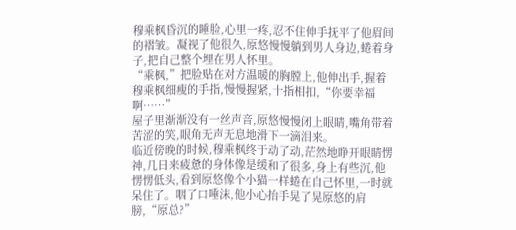穆乘枫昏沉的睡脸,心里一疼,忍不住伸手抚平了他眉间的褶皱。凝视了他很久,原悠慢慢躺到男人身边,蜷着身子,把自己整个埋在男人怀里。
“乘枫,”把脸贴在对方温暖的胸膛上,他伸出手,握着穆乘枫细瘦的手指,慢慢握紧,十指相扣,“你要幸福啊……”
屋子里渐渐没有一丝声音,原悠慢慢闭上眼睛,嘴角带着苦涩的笑,眼角无声无息地滑下一滴泪来。
临近傍晚的时候,穆乘枫终于动了动,茫然地睁开眼睛愣神,几日来疲惫的身体像是缓和了很多,身上有些沉,他愣愣低头,看到原悠像个小猫一样蜷在自己怀里,一时就呆住了。咽了口唾沫,他小心抬手晃了晃原悠的肩膀,“原总?”